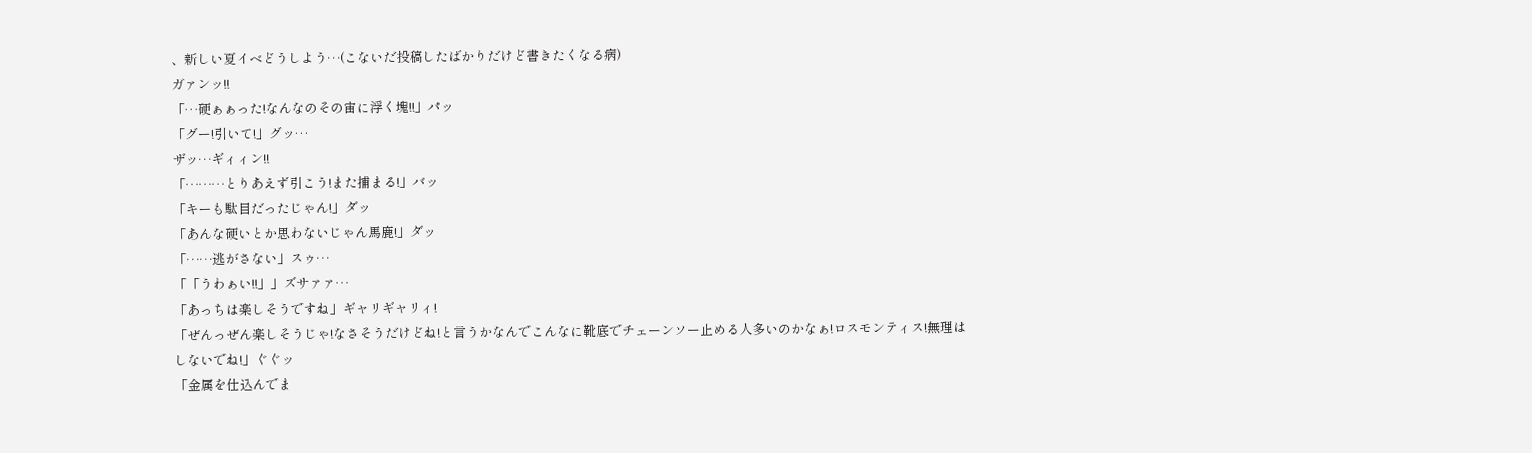、新しい夏イベどうしよう…(こないだ投稿したばかりだけど書きたくなる病)
ガァンッ!!
「…硬ぁぁった!なんなのその宙に浮く塊!!」パッ
「グー!引いて!」グッ…
ザッ…ギィィン!!
「………とりあえず引こう!また捕まる!」バッ
「キーも駄目だったじゃん!」ダッ
「あんな硬いとか思わないじゃん馬鹿!」ダッ
「……逃がさない」スゥ…
「「うわぁい!!」」ズサァァ…
「あっちは楽しそうですね」ギャリギャリィ!
「ぜんっぜん楽しそうじゃ!なさそうだけどね!と言うかなんでこんなに靴底でチェーンソー止める人多いのかなぁ!ロスモンティス!無理はしないでね!」ぐぐッ
「金属を仕込んでま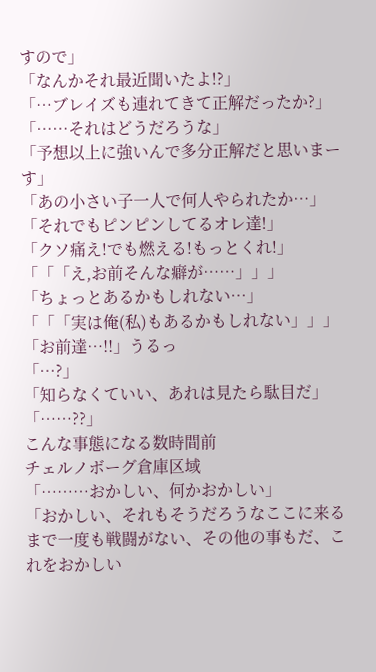すので」
「なんかそれ最近聞いたよ!?」
「…ブレイズも連れてきて正解だったか?」
「……それはどうだろうな」
「予想以上に強いんで多分正解だと思いまーす」
「あの小さい子一人で何人やられたか…」
「それでもピンピンしてるオレ達!」
「クソ痛え!でも燃える!もっとくれ!」
「「「え,お前そんな癖が……」」」
「ちょっとあるかもしれない…」
「「「実は俺(私)もあるかもしれない」」」
「お前達…!!」うるっ
「…?」
「知らなくていい、あれは見たら駄目だ」
「……??」
こんな事態になる数時間前
チェルノボーグ倉庫区域
「………おかしい、何かおかしい」
「おかしい、それもそうだろうなここに来るまで一度も戦闘がない、その他の事もだ、これをおかしい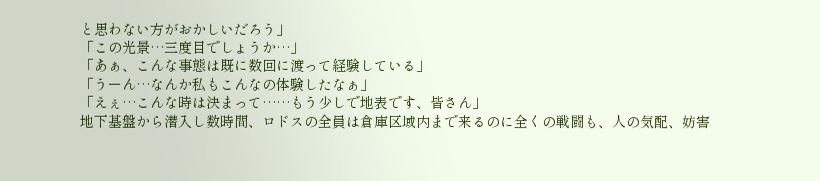と思わない方がおかしいだろう」
「この光景…三度目でしょうか…」
「あぁ、こんな事態は既に数回に渡って経験している」
「うーん…なんか私もこんなの体験したなぁ」
「えぇ…こんな時は決まって……もう少しで地表です、皆さん」
地下基盤から潜入し数時間、ロドスの全員は倉庫区域内まで来るのに全くの戦闘も、人の気配、妨害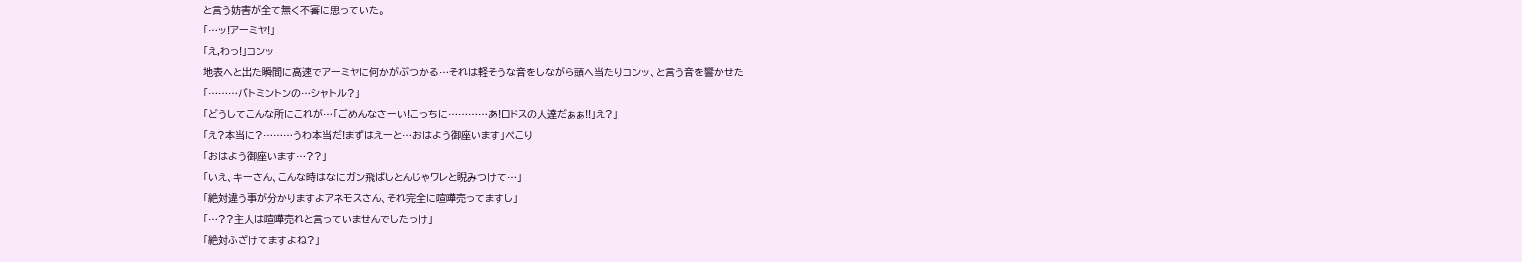と言う妨害が全て無く不審に思っていた。
「…ッ!アーミヤ!」
「え,わっ!」コンッ
地表へと出た瞬間に高速でアーミヤに何かがぶつかる…それは軽そうな音をしながら頭へ当たりコンッ、と言う音を響かせた
「………バトミントンの…シャトル?」
「どうしてこんな所にこれが…「ごめんなさーい!こっちに…………あ!ロドスの人達だぁぁ!!」え?」
「え?本当に?………うわ本当だ!まずはえーと…おはよう御座います」ぺこり
「おはよう御座います…??」
「いえ、キーさん、こんな時はなにガン飛ばしとんじゃワレと睨みつけて…」
「絶対違う事が分かりますよアネモスさん、それ完全に喧嘩売ってますし」
「…??主人は喧嘩売れと言っていませんでしたっけ」
「絶対ふざけてますよね?」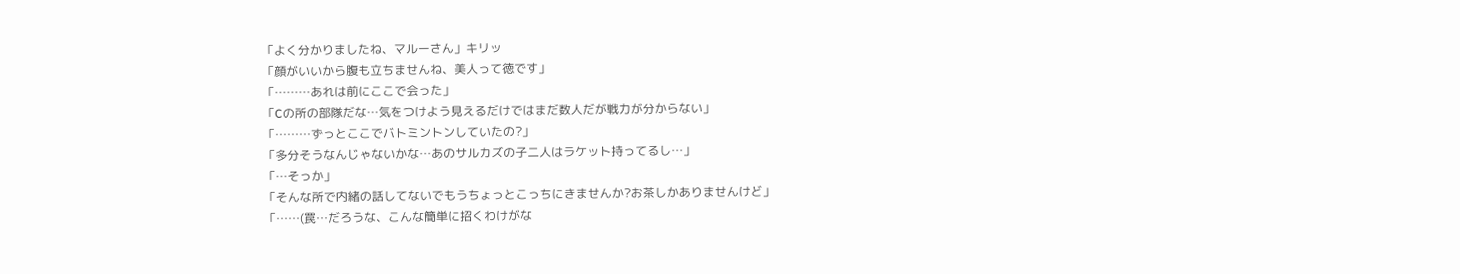「よく分かりましたね、マルーさん」キリッ
「顔がいいから腹も立ちませんね、美人って徳です」
「………あれは前にここで会った」
「Cの所の部隊だな…気をつけよう見えるだけではまだ数人だが戦力が分からない」
「………ずっとここでバトミントンしていたの?」
「多分そうなんじゃないかな…あのサルカズの子二人はラケット持ってるし…」
「…そっか」
「そんな所で内緒の話してないでもうちょっとこっちにきませんか?お茶しかありませんけど」
「……(罠…だろうな、こんな簡単に招くわけがな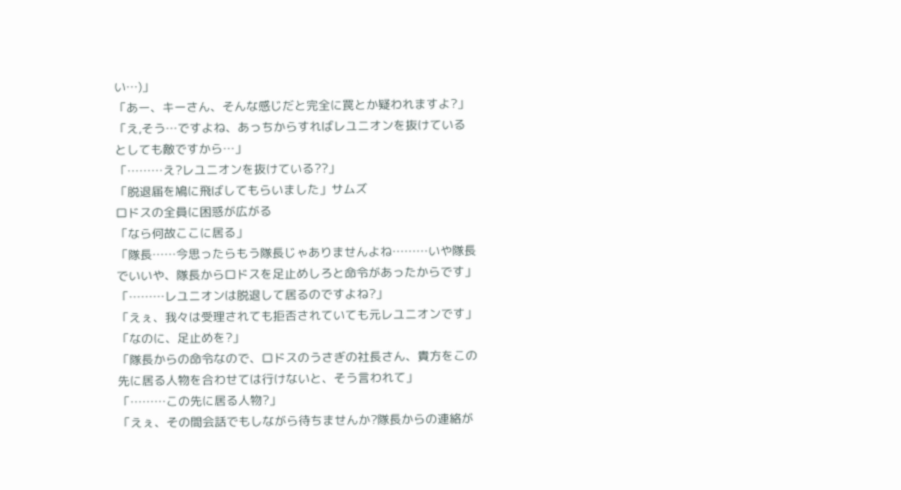い…)」
「あー、キーさん、そんな感じだと完全に罠とか疑われますよ?」
「え,そう…ですよね、あっちからすればレユニオンを抜けているとしても敵ですから…」
「………え?レユニオンを抜けている??」
「脱退届を鳩に飛ばしてもらいました」サムズ
ロドスの全員に困惑が広がる
「なら何故ここに居る」
「隊長……今思ったらもう隊長じゃありませんよね………いや隊長でいいや、隊長からロドスを足止めしろと命令があったからです」
「………レユニオンは脱退して居るのですよね?」
「えぇ、我々は受理されても拒否されていても元レユニオンです」
「なのに、足止めを?」
「隊長からの命令なので、ロドスのうさぎの社長さん、貴方をこの先に居る人物を合わせては行けないと、そう言われて」
「………この先に居る人物?」
「えぇ、その間会話でもしながら待ちませんか?隊長からの連絡が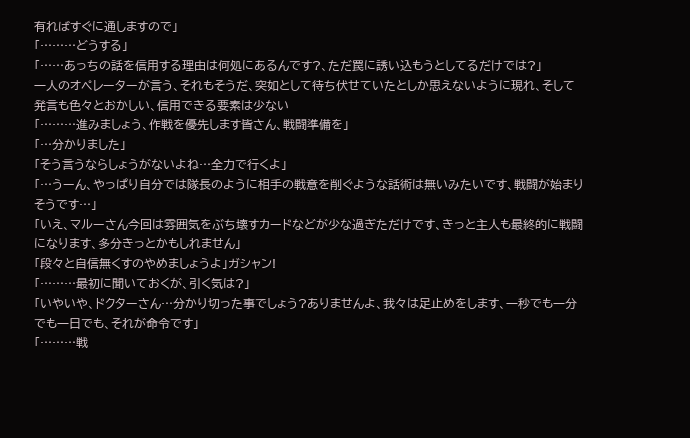有ればすぐに通しますので」
「………どうする」
「……あっちの話を信用する理由は何処にあるんです?、ただ罠に誘い込もうとしてるだけでは?」
一人のオペレーターが言う、それもそうだ、突如として待ち伏せていたとしか思えないように現れ、そして発言も色々とおかしい、信用できる要素は少ない
「………進みましょう、作戦を優先します皆さん、戦闘準備を」
「…分かりました」
「そう言うならしょうがないよね…全力で行くよ」
「…うーん、やっぱり自分では隊長のように相手の戦意を削ぐような話術は無いみたいです、戦闘が始まりそうです…」
「いえ、マルーさん今回は雰囲気をぶち壊すカードなどが少な過ぎただけです、きっと主人も最終的に戦闘になります、多分きっとかもしれません」
「段々と自信無くすのやめましょうよ」ガシャン!
「………最初に聞いておくが、引く気は?」
「いやいや、ドクターさん…分かり切った事でしょう?ありませんよ、我々は足止めをします、一秒でも一分でも一日でも、それが命令です」
「………戦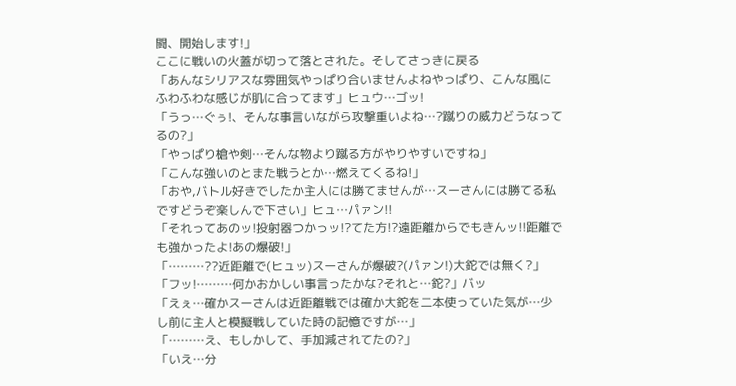闘、開始します!」
ここに戦いの火蓋が切って落とされた。そしてさっきに戻る
「あんなシリアスな雰囲気やっぱり合いませんよねやっぱり、こんな風にふわふわな感じが肌に合ってます」ヒュウ…ゴッ!
「うっ…ぐぅ!、そんな事言いながら攻撃重いよね…?蹴りの威力どうなってるの?」
「やっぱり槍や剣…そんな物より蹴る方がやりやすいですね」
「こんな強いのとまた戦うとか…燃えてくるね!」
「おや,バトル好きでしたか主人には勝てませんが…スーさんには勝てる私ですどうぞ楽しんで下さい」ヒュ…パァン!!
「それってあのッ!投射器つかっッ!?てた方!?遠距離からでもきんッ!!距離でも強かったよ!あの爆破!」
「………??近距離で(ヒュッ)スーさんが爆破?(パァン!)大鉈では無く?」
「フッ!………何かおかしい事言ったかな?それと…鉈?」バッ
「えぇ…確かスーさんは近距離戦では確か大鉈を二本使っていた気が…少し前に主人と模擬戦していた時の記憶ですが…」
「………え、もしかして、手加減されてたの?」
「いえ…分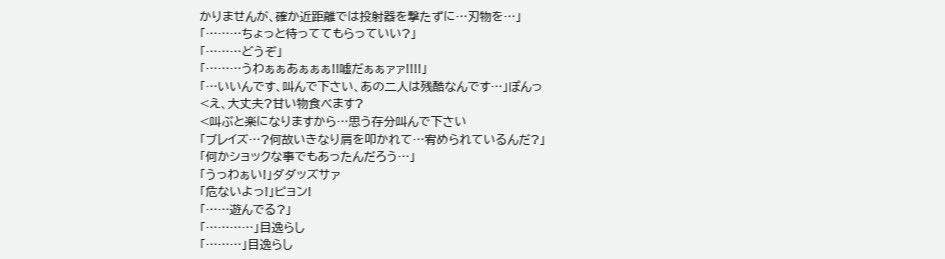かりませんが、確か近距離では投射器を撃たずに…刃物を…」
「………ちょっと待っててもらっていい?」
「………どうぞ」
「………うわぁぁあぁぁぁ!!嘘だぁぁァァ!!!!」
「…いいんです、叫んで下さい、あの二人は残酷なんです…」ぽんっ
<え、大丈夫?甘い物食べます?
<叫ぶと楽になりますから…思う存分叫んで下さい
「ブレイズ…?何故いきなり肩を叩かれて…宥められているんだ?」
「何かショックな事でもあったんだろう…」
「うっわぁい!」ダダッズサァ
「危ないよっ!」ピョン!
「……遊んでる?」
「…………」目逸らし
「………」目逸らし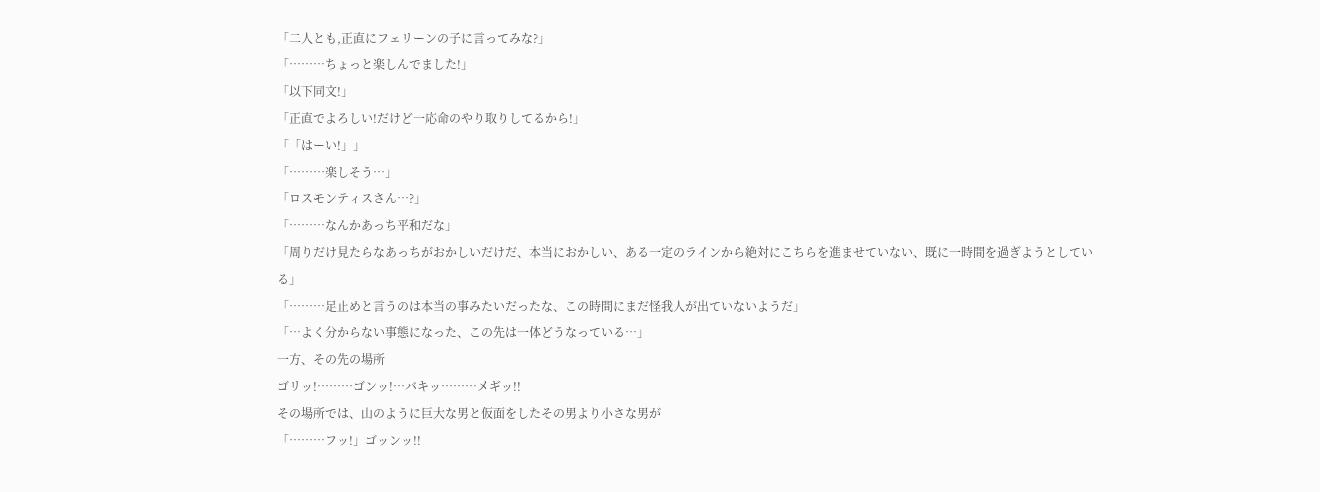「二人とも,正直にフェリーンの子に言ってみな?」
「………ちょっと楽しんでました!」
「以下同文!」
「正直でよろしい!だけど一応命のやり取りしてるから!」
「「はーい!」」
「………楽しそう…」
「ロスモンティスさん…?」
「………なんかあっち平和だな」
「周りだけ見たらなあっちがおかしいだけだ、本当におかしい、ある一定のラインから絶対にこちらを進ませていない、既に一時間を過ぎようとしている」
「………足止めと言うのは本当の事みたいだったな、この時間にまだ怪我人が出ていないようだ」
「…よく分からない事態になった、この先は一体どうなっている…」
一方、その先の場所
ゴリッ!………ゴンッ!…バキッ………メギッ!!
その場所では、山のように巨大な男と仮面をしたその男より小さな男が
「………フッ!」ゴッンッ!!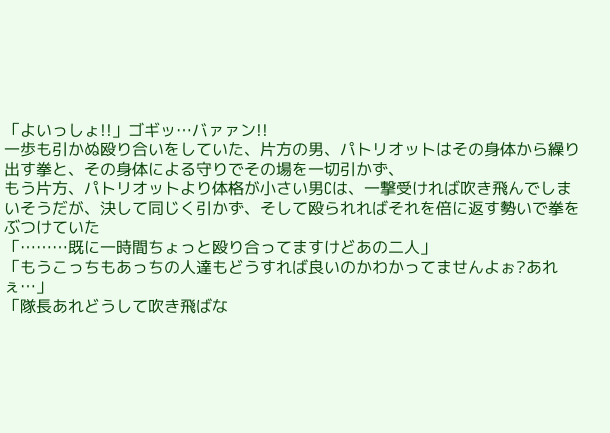「よいっしょ!!」ゴギッ…バァァン!!
一歩も引かぬ殴り合いをしていた、片方の男、パトリオットはその身体から繰り出す拳と、その身体による守りでその場を一切引かず、
もう片方、パトリオットより体格が小さい男Cは、一撃受ければ吹き飛んでしまいそうだが、決して同じく引かず、そして殴られればそれを倍に返す勢いで拳をぶつけていた
「………既に一時間ちょっと殴り合ってますけどあの二人」
「もうこっちもあっちの人達もどうすれば良いのかわかってませんよぉ?あれぇ…」
「隊長あれどうして吹き飛ばな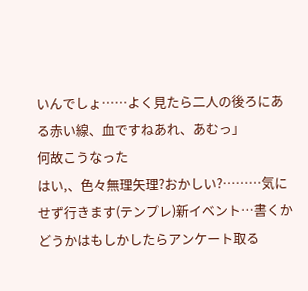いんでしょ……よく見たら二人の後ろにある赤い線、血ですねあれ、あむっ」
何故こうなった
はい,、色々無理矢理?おかしい?………気にせず行きます(テンプレ)新イベント…書くかどうかはもしかしたらアンケート取る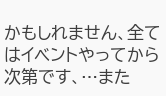かもしれません、全てはイベントやってから次第です、…また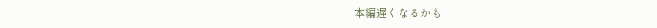本編遅くなるかも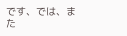です、では、また